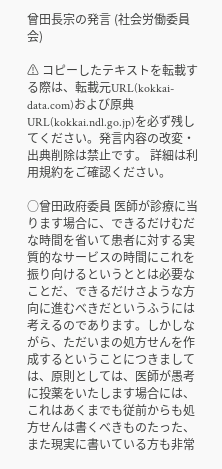曾田長宗の発言 (社会労働委員会)

⚠ コピーしたテキストを転載する際は、転載元URL(kokkai-data.com)および原典URL(kokkai.ndl.go.jp)を必ず残してください。発言内容の改変・出典削除は禁止です。 詳細は利用規約をご確認ください。

○曾田政府委員 医師が診療に当ります場合に、できるだけむだな時間を省いて患者に対する実質的なサービスの時間にこれを振り向けるというととは必要なことだ、できるだけさような方向に進むべきだというふうには考えるのであります。しかしながら、ただいまの処方せんを作成するということにつきましては、原則としては、医師が愚考に投薬をいたします場合には、これはあくまでも従前からも処方せんは書くべきものたった、また現実に書いている方も非常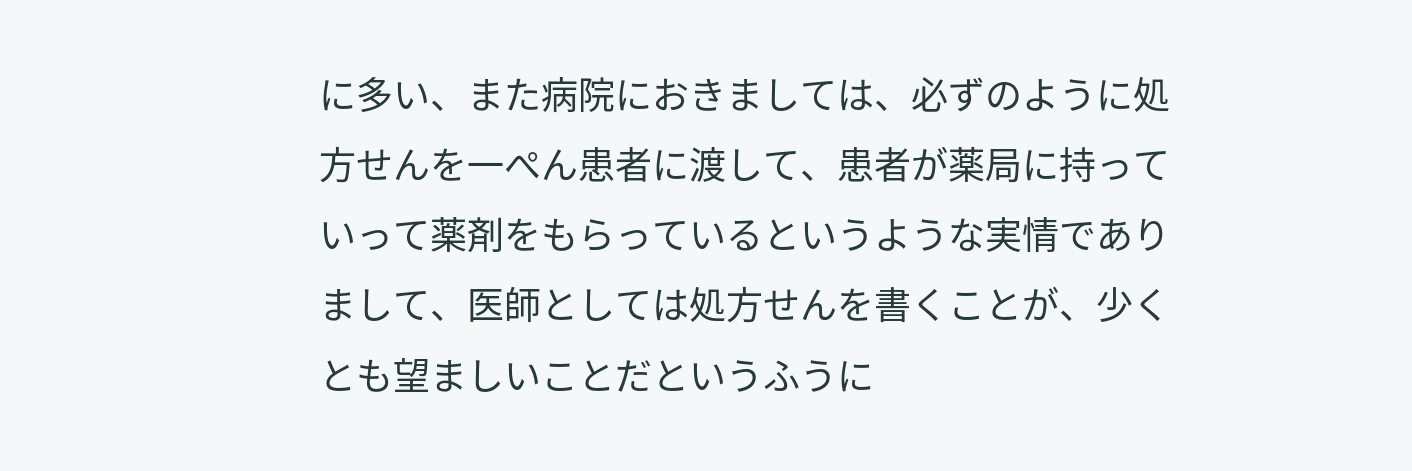に多い、また病院におきましては、必ずのように処方せんを一ぺん患者に渡して、患者が薬局に持っていって薬剤をもらっているというような実情でありまして、医師としては処方せんを書くことが、少くとも望ましいことだというふうに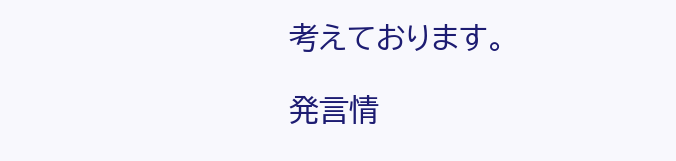考えております。

発言情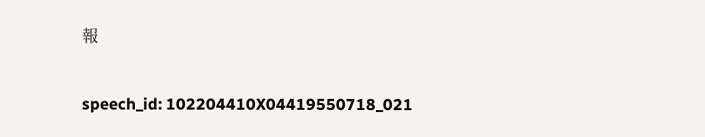報

speech_id: 102204410X04419550718_021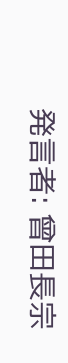発言者: 曾田長宗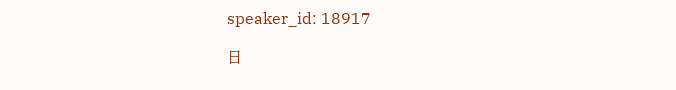speaker_id: 18917

日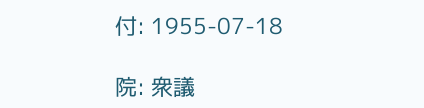付: 1955-07-18

院: 衆議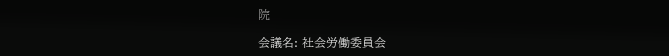院

会議名: 社会労働委員会